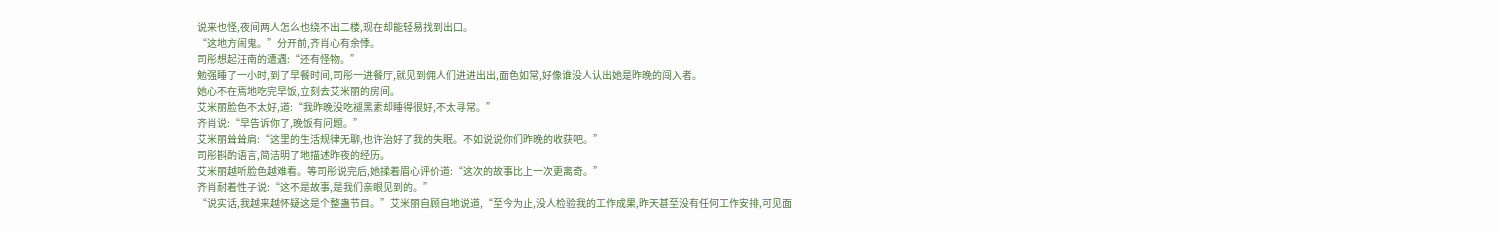说来也怪,夜间两人怎么也绕不出二楼,现在却能轻易找到出口。
“这地方闹鬼。”分开前,齐肖心有余悸。
司彤想起汪南的遭遇:“还有怪物。”
勉强睡了一小时,到了早餐时间,司彤一进餐厅,就见到佣人们进进出出,面色如常,好像谁没人认出她是昨晚的闯入者。
她心不在焉地吃完早饭,立刻去艾米丽的房间。
艾米丽脸色不太好,道:“我昨晚没吃褪黑素却睡得很好,不太寻常。”
齐肖说:“早告诉你了,晚饭有问题。”
艾米丽耸耸肩:“这里的生活规律无聊,也许治好了我的失眠。不如说说你们昨晚的收获吧。”
司彤斟酌语言,简洁明了地描述昨夜的经历。
艾米丽越听脸色越难看。等司彤说完后,她揉着眉心评价道:“这次的故事比上一次更离奇。”
齐肖耐着性子说:“这不是故事,是我们亲眼见到的。”
“说实话,我越来越怀疑这是个整蛊节目。”艾米丽自顾自地说道,“至今为止,没人检验我的工作成果,昨天甚至没有任何工作安排,可见面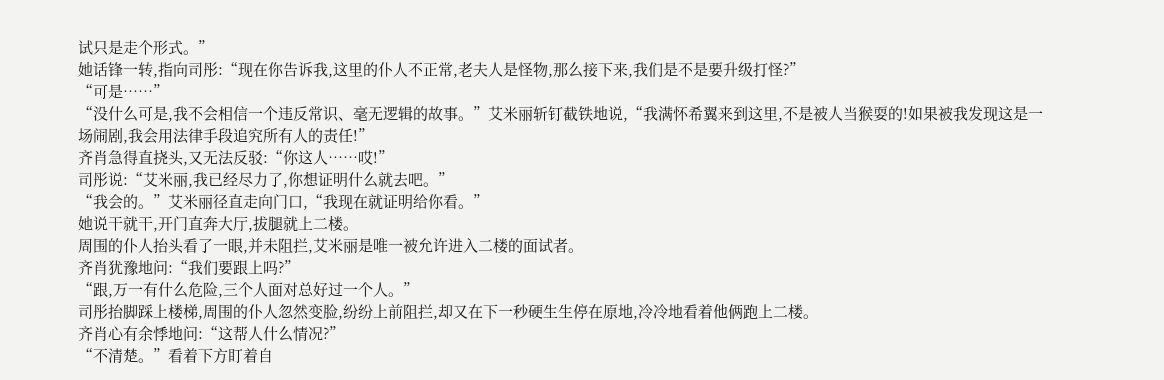试只是走个形式。”
她话锋一转,指向司彤:“现在你告诉我,这里的仆人不正常,老夫人是怪物,那么接下来,我们是不是要升级打怪?”
“可是……”
“没什么可是,我不会相信一个违反常识、毫无逻辑的故事。”艾米丽斩钉截铁地说,“我满怀希翼来到这里,不是被人当猴耍的!如果被我发现这是一场闹剧,我会用法律手段追究所有人的责任!”
齐肖急得直挠头,又无法反驳:“你这人……哎!”
司彤说:“艾米丽,我已经尽力了,你想证明什么就去吧。”
“我会的。”艾米丽径直走向门口,“我现在就证明给你看。”
她说干就干,开门直奔大厅,拔腿就上二楼。
周围的仆人抬头看了一眼,并未阻拦,艾米丽是唯一被允许进入二楼的面试者。
齐肖犹豫地问:“我们要跟上吗?”
“跟,万一有什么危险,三个人面对总好过一个人。”
司彤抬脚踩上楼梯,周围的仆人忽然变脸,纷纷上前阻拦,却又在下一秒硬生生停在原地,冷冷地看着他俩跑上二楼。
齐肖心有余悸地问:“这帮人什么情况?”
“不清楚。”看着下方盯着自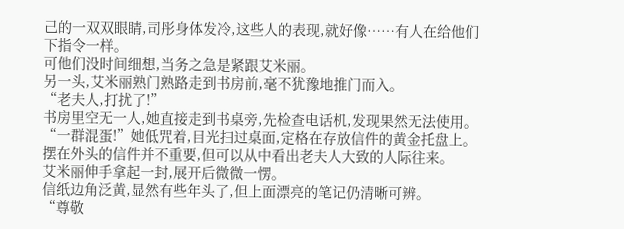己的一双双眼睛,司彤身体发冷,这些人的表现,就好像……有人在给他们下指令一样。
可他们没时间细想,当务之急是紧跟艾米丽。
另一头,艾米丽熟门熟路走到书房前,毫不犹豫地推门而入。
“老夫人,打扰了!”
书房里空无一人,她直接走到书桌旁,先检查电话机,发现果然无法使用。
“一群混蛋!”她低咒着,目光扫过桌面,定格在存放信件的黄金托盘上。
摆在外头的信件并不重要,但可以从中看出老夫人大致的人际往来。
艾米丽伸手拿起一封,展开后微微一愣。
信纸边角泛黄,显然有些年头了,但上面漂亮的笔记仍清晰可辨。
“尊敬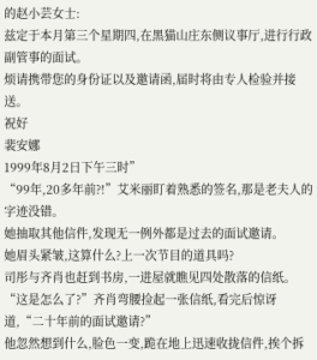的赵小芸女士:
兹定于本月第三个星期四,在黑猫山庄东侧议事厅,进行行政副管事的面试。
烦请携带您的身份证以及邀请函,届时将由专人检验并接送。
祝好
裴安娜
1999年8月2日下午三时”
“99年,20多年前?!”艾米丽盯着熟悉的签名,那是老夫人的字迹没错。
她抽取其他信件,发现无一例外都是过去的面试邀请。
她眉头紧皱,这算什么?上一次节目的道具吗?
司彤与齐肖也赶到书房,一进屋就瞧见四处散落的信纸。
“这是怎么了?”齐肖弯腰捡起一张信纸,看完后惊讶道,“二十年前的面试邀请?”
他忽然想到什么,脸色一变,跪在地上迅速收拢信件,挨个拆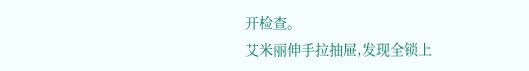开检查。
艾米丽伸手拉抽屉,发现全锁上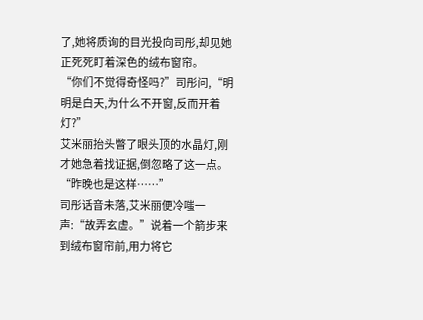了,她将质询的目光投向司彤,却见她正死死盯着深色的绒布窗帘。
“你们不觉得奇怪吗?”司彤问,“明明是白天,为什么不开窗,反而开着灯?”
艾米丽抬头瞥了眼头顶的水晶灯,刚才她急着找证据,倒忽略了这一点。
“昨晚也是这样……”
司彤话音未落,艾米丽便冷嗤一声:“故弄玄虚。”说着一个箭步来到绒布窗帘前,用力将它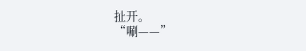扯开。
“唰——”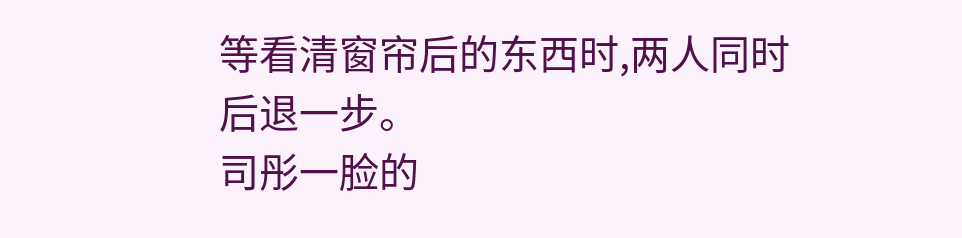等看清窗帘后的东西时,两人同时后退一步。
司彤一脸的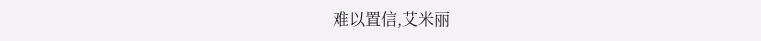难以置信,艾米丽